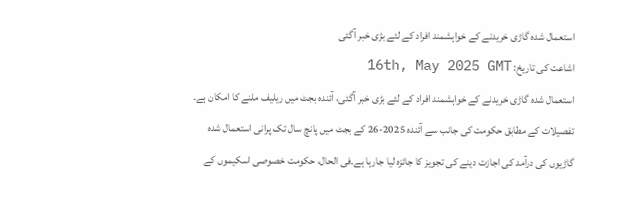استعمال شدہ گاڑی خریدنے کے خواہشمند افراد کے لئے بڑی خبر آگئی
اشاعت کی تاریخ: 16th, May 2025 GMT
استعمال شدہ گاڑی خریدنے کے خواہشمند افراد کے لئے بڑی خبر آگئی، آئندہ بجٹ میں ریلیف ملنے کا امکان ہے۔
تفصیلات کے مطابق حکومت کی جانب سے آئندہ 2025-26 کے بجٹ میں پانچ سال تک پرانی استعمال شدہ گاڑیوں کی درآمد کی اجازت دینے کی تجویز کا جائزہ لیا جارہا ہے۔فی الحال، حکومت خصوصی اسکیموں کے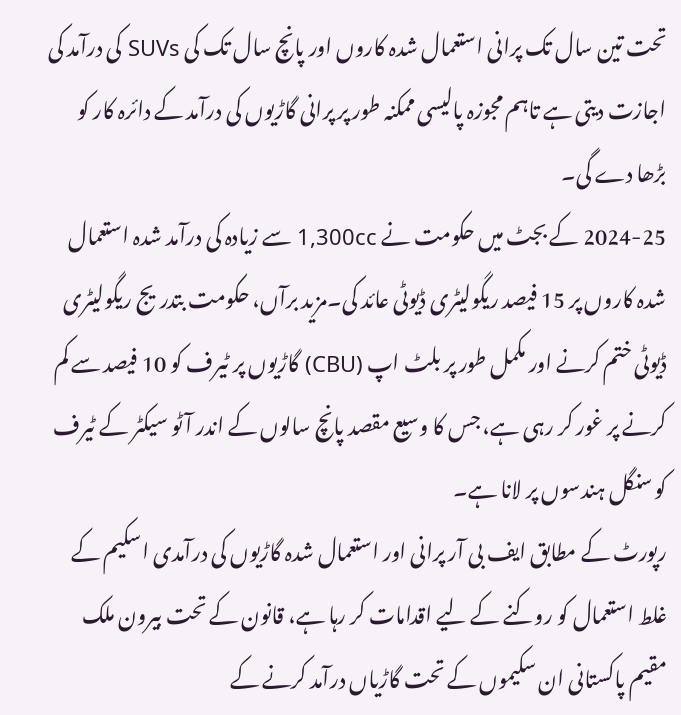تحت تین سال تک پرانی استعمال شدہ کاروں اور پانچ سال تک کی SUVs کی درآمد کی اجازت دیتی ہے تاہم مجوزہ پالیسی ممکنہ طور پر پرانی گاڑیوں کی درآمد کے دائرہ کار کو بڑھا دے گی۔
2024-25 کے بجٹ میں حکومت نے 1,300cc سے زیادہ کی درآمد شدہ استعمال شدہ کاروں پر 15 فیصد ریگولیٹری ڈیوٹی عائد کی۔مزید برآں، حکومت بتدریج ریگولیٹری ڈیوٹی ختم کرنے اور مکمل طور پر بلٹ اپ (CBU) گاڑیوں پر ٹیرف کو 10 فیصد سے کم کرنے پر غور کر رہی ہے، جس کا وسیع مقصد پانچ سالوں کے اندر آٹو سیکٹر کے ٹیرف کو سنگل ہندسوں پر لانا ہے۔
رپورٹ کے مطابق ایف بی آر پرانی اور استعمال شدہ گاڑیوں کی درآمدی اسکیم کے غلط استعمال کو روکنے کے لیے اقدامات کر رہا ہے، قانون کے تحت بیرون ملک مقیم پاکستانی ان سکیموں کے تحت گاڑیاں درآمد کرنے کے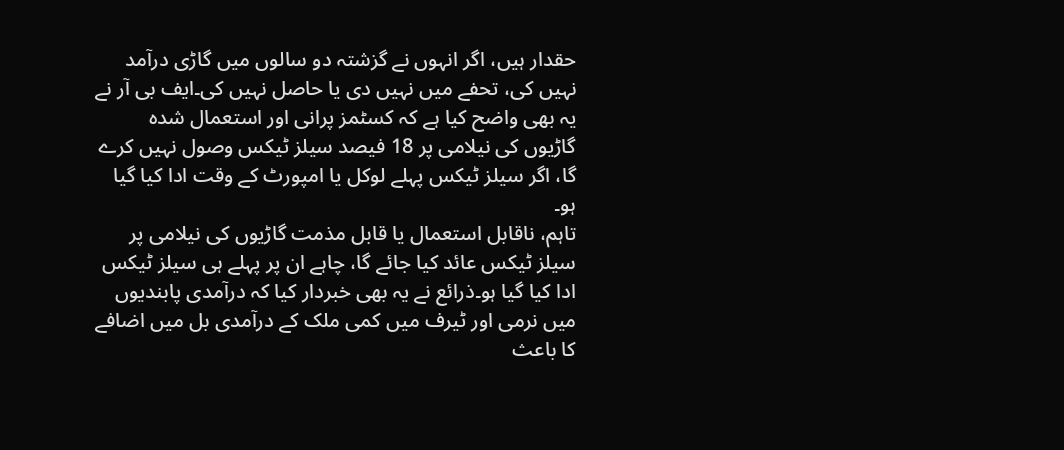حقدار ہیں، اگر انہوں نے گزشتہ دو سالوں میں گاڑی درآمد نہیں کی، تحفے میں نہیں دی یا حاصل نہیں کی۔ایف بی آر نے یہ بھی واضح کیا ہے کہ کسٹمز پرانی اور استعمال شدہ گاڑیوں کی نیلامی پر 18 فیصد سیلز ٹیکس وصول نہیں کرے گا، اگر سیلز ٹیکس پہلے لوکل یا امپورٹ کے وقت ادا کیا گیا ہو۔
تاہم، ناقابل استعمال یا قابل مذمت گاڑیوں کی نیلامی پر سیلز ٹیکس عائد کیا جائے گا، چاہے ان پر پہلے ہی سیلز ٹیکس ادا کیا گیا ہو۔ذرائع نے یہ بھی خبردار کیا کہ درآمدی پابندیوں میں نرمی اور ٹیرف میں کمی ملک کے درآمدی بل میں اضافے کا باعث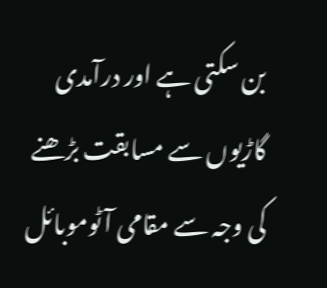بن سکتی ہے اور درآمدی گاڑیوں سے مسابقت بڑھنے کی وجہ سے مقامی آٹوموبائل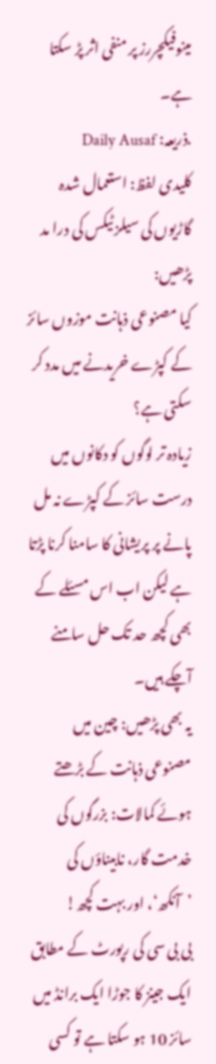مینوفیکچررز پر منفی اثر پڑ سکتا ہے۔
.ذریعہ: Daily Ausaf
کلیدی لفظ: استعمال شدہ گاڑیوں کی سیلز ٹیکس کی درا مد
پڑھیں:
کیا مصنوعی ذہانت موزوں سائز کے کپڑے خریدنے میں مدد کر سکتی ہے؟
زیادہ تر لوگوں کو دکانوں میں درست سائز کے کپڑے نہ مل پانے پر پریشانی کا سامنا کرنا پڑتا ہے لیکن اب اس مسئلے کے بھی کچھ حد تک حل سامنے آچکے ہیں۔
یہ بھی پڑھیں: چین میں مصنوعی ذہانت کے بڑھتے ہوئے کمالات: بزرگوں کی خدمت گار، نابیناؤں کی ’آنکھ‘، اور بہت کچھ!
بی بی سی کی رپورٹ کے مطابق ایک جینز کا جوڑا ایک برانڈ میں سائز 10 ہو سکتا ہے تو کسی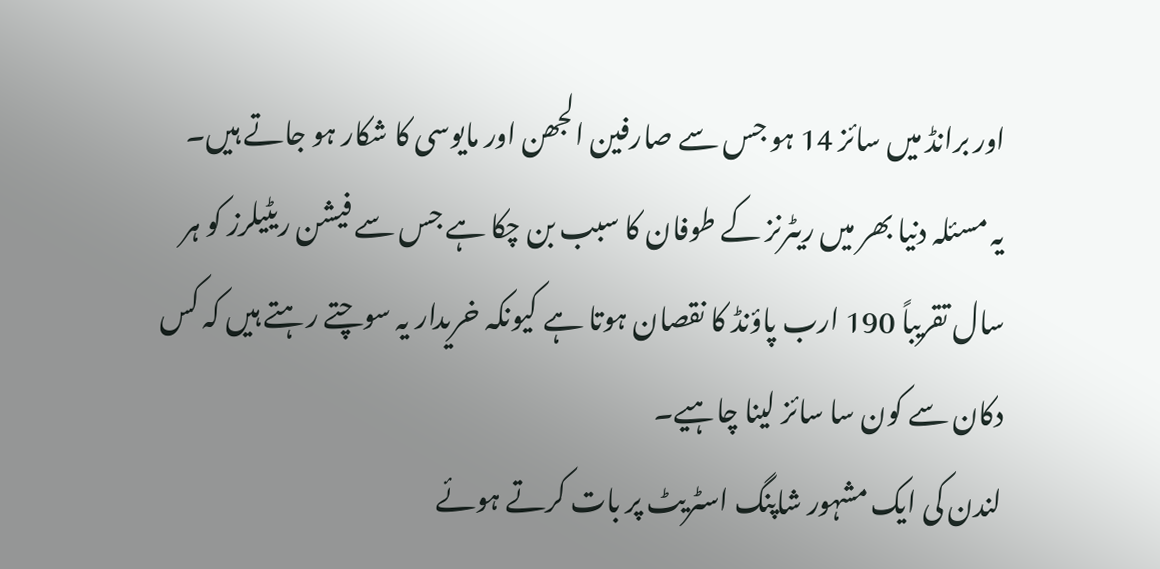اور برانڈ میں سائز 14 ہو جس سے صارفین الجھن اور مایوسی کا شکار ہو جاتے ہیں۔
یہ مسئلہ دنیا بھر میں ریٹرنز کے طوفان کا سبب بن چکا ہے جس سے فیشن ریٹیلرز کو ہر سال تقریباً 190 ارب پاؤنڈ کا نقصان ہوتا ہے کیونکہ خریدار یہ سوچتے رہتے ہیں کہ کس دکان سے کون سا سائز لینا چاہیے۔
لندن کی ایک مشہور شاپنگ اسٹریٹ پر بات کرتے ہوئے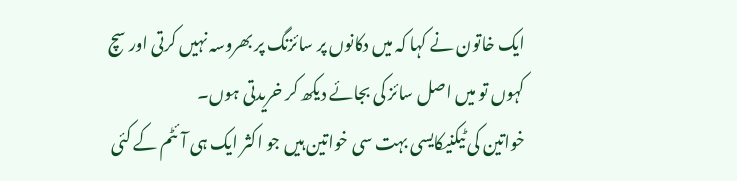ایک خاتون نے کہا کہ میں دکانوں پر سائزنگ پر بھروسہ نہیں کرتی اور سچ کہوں تو میں اصل سائز کی بجائے دیکھ کر خریدتی ہوں۔
خواتین کی ٹیکنیکایسی بہت سی خواتین ہیں جو اکثر ایک ہی آئٹم کے کئی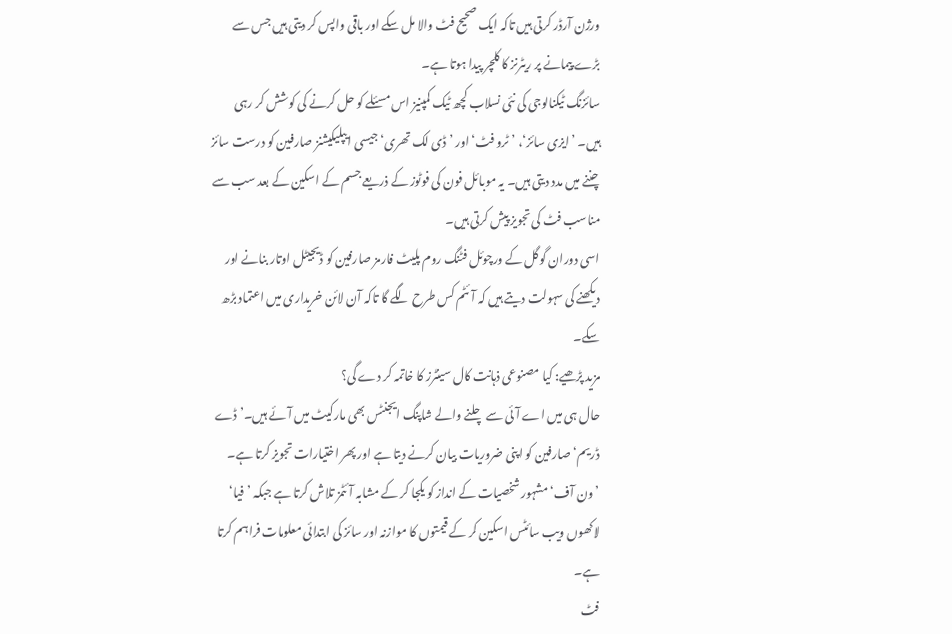ورژن آرڈر کرتی ہیں تاکہ ایک صحیح فٹ والا مل سکے اور باقی واپس کر دیتی ہیں جس سے بڑے پیمانے پر ریٹرنز کا کلچر پیدا ہوتا ہے۔
سائزنگ ٹیکنالوجی کی نئی نسلاب کچھ ٹیک کمپنیز اس مسئلے کو حل کرنے کی کوشش کر رہی ہیں۔ ’ایزی سائز‘، ’ٹرو فٹ‘ اور ’ڈی لک تھری‘ جیسی ایپلیکیشنز صارفین کو درست سائز چننے میں مدد دیتی ہیں۔ یہ موبائل فون کی فوٹوز کے ذریعے جسم کے اسکین کے بعد سب سے مناسب فٹ کی تجویز پیش کرتی ہیں۔
اسی دوران گوگل کے ورچوئل فٹنگ روم پلیٹ فارمز صارفین کو ڈیجیٹل اوتار بنانے اور دیکھنے کی سہولت دیتے ہیں کہ آئٹم کس طرح لگے گا تاکہ آن لائن خریداری میں اعتماد بڑھ سکے۔
مزید پڑھیے: کیا مصنوعی ذہانت کال سینٹرز کا خاتمہ کر دے گی؟
حال ہی میں اے آئی سے چلنے والے شاپنگ ایجنٹس بھی مارکیٹ میں آئے ہیں۔’ ڈے ڈریم‘ صارفین کو اپنی ضروریات بیان کرنے دیتا ہے اور پھر اختیارات تجویز کرتا ہے۔
’ون آف‘ مشہور شخصیات کے انداز کو یکجا کر کے مشابہ آئٹمز تلاش کرتا ہے جبکہ ’فیا‘ لاکھوں ویب سائٹس اسکین کر کے قیمتوں کا موازنہ اور سائز کی ابتدائی معلومات فراہم کرتا ہے۔
فٹ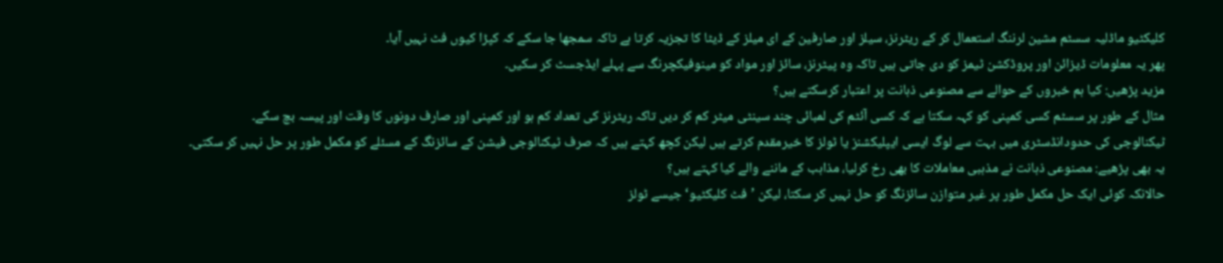کلیکٹیو ماڈلیہ سسٹم مشین لرننگ استعمال کر کے ریٹرنز، سیلز اور صارفین کے ای میلز کے ڈیٹا کا تجزیہ کرتا ہے تاکہ سمجھا جا سکے کہ کپڑا کیوں فٹ نہیں آیا۔
پھر یہ معلومات ڈیزائن اور پروڈکشن ٹیمز کو دی جاتی ہیں تاکہ وہ پیٹرنز، سائز اور مواد کو مینوفیکچرنگ سے پہلے ایڈجسٹ کر سکیں۔
مزید پڑھیں: کیا ہم خبروں کے حوالے سے مصنوعی ذہانت پر اعتبار کرسکتے ہیں؟
مثال کے طور پر سسٹم کسی کمپنی کو کہہ سکتا ہے کہ کسی آئٹم کی لمبائی چند سینٹی میٹر کم کر دیں تاکہ ریٹرنز کی تعداد کم ہو اور کمپنی اور صارف دونوں کا وقت اور پیسہ بچ سکے۔
ٹیکنالوجی کی حدودانڈسٹری میں بہت سے لوگ ایسی ایپلیکشنز یا ٹولز کا خیرمقدم کرتے ہیں لیکن کچھ کہتے ہیں کہ صرف ٹیکنالوجی فیشن کے سائزنگ کے مسئلے کو مکمل طور پر حل نہیں کر سکتی۔
یہ بھی پڑھیے: مصنوعی ذہانت نے مذہبی معاملات کا بھی رخ کرلیا، مذاہب کے ماننے والے کیا کہتے ہیں؟
حالانکہ کوئی ایک حل مکمل طور پر غیر متوازن سائزنگ کو حل نہیں کر سکتا، لیکن ’فٹ کلیکٹیو‘ جیسے ٹولز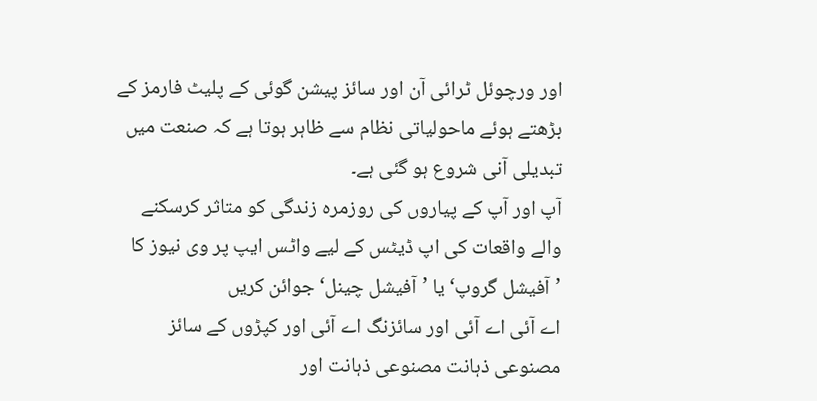اور ورچوئل ٹرائی آن اور سائز پیشن گوئی کے پلیٹ فارمز کے بڑھتے ہوئے ماحولیاتی نظام سے ظاہر ہوتا ہے کہ صنعت میں تبدیلی آنی شروع ہو گئی ہے۔
آپ اور آپ کے پیاروں کی روزمرہ زندگی کو متاثر کرسکنے والے واقعات کی اپ ڈیٹس کے لیے واٹس ایپ پر وی نیوز کا ’آفیشل گروپ‘ یا ’آفیشل چینل‘ جوائن کریں
اے آئی اے آئی اور سائزنگ اے آئی اور کپڑوں کے سائز مصنوعی ذہانت مصنوعی ذہانت اور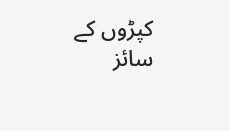کپڑوں کے سائز